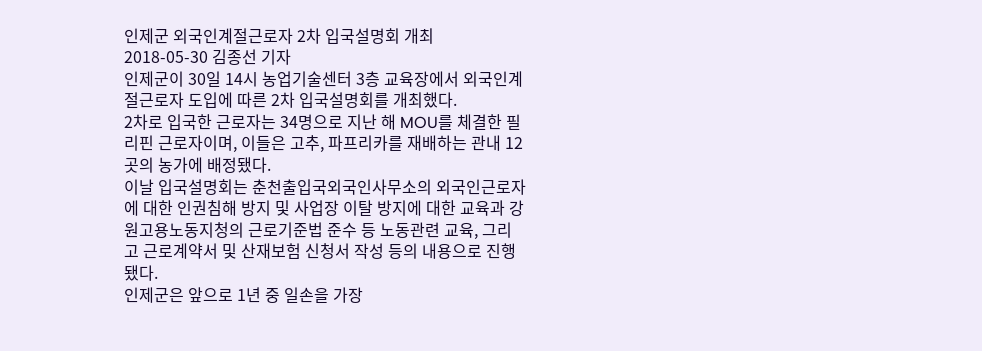인제군 외국인계절근로자 2차 입국설명회 개최
2018-05-30 김종선 기자
인제군이 30일 14시 농업기술센터 3층 교육장에서 외국인계절근로자 도입에 따른 2차 입국설명회를 개최했다.
2차로 입국한 근로자는 34명으로 지난 해 MOU를 체결한 필리핀 근로자이며, 이들은 고추, 파프리카를 재배하는 관내 12곳의 농가에 배정됐다.
이날 입국설명회는 춘천출입국외국인사무소의 외국인근로자에 대한 인권침해 방지 및 사업장 이탈 방지에 대한 교육과 강원고용노동지청의 근로기준법 준수 등 노동관련 교육, 그리고 근로계약서 및 산재보험 신청서 작성 등의 내용으로 진행됐다.
인제군은 앞으로 1년 중 일손을 가장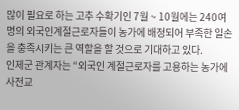많이 필요로 하는 고추 수확기인 7월 ~ 10월에는 240여 명의 외국인계절근로자들이 농가에 배정되어 부족한 일손을 충족시키는 큰 역할을 할 것으로 기대하고 있다.
인제군 관계자는 “외국인 계절근로자를 고용하는 농가에 사전교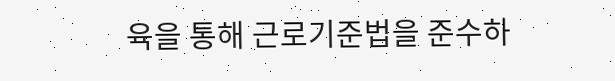육을 통해 근로기준법을 준수하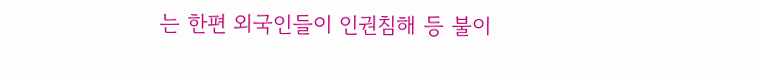는 한편 외국인들이 인권침해 등 불이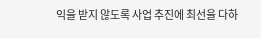익을 받지 않도록 사업 추진에 최선을 다하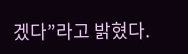겠다”라고 밝혔다.